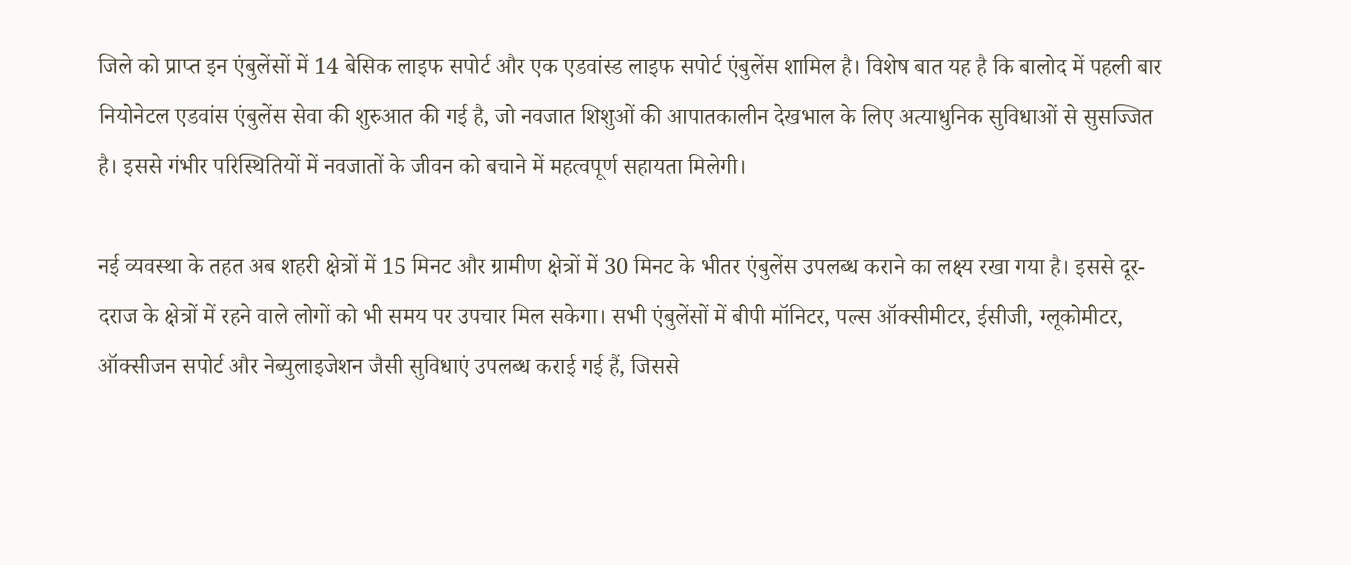जिले को प्राप्त इन एंबुलेंसों में 14 बेसिक लाइफ सपोर्ट और एक एडवांस्ड लाइफ सपोर्ट एंबुलेंस शामिल है। विशेष बात यह है कि बालोद में पहली बार नियोनेटल एडवांस एंबुलेंस सेवा की शुरुआत की गई है, जो नवजात शिशुओं की आपातकालीन देखभाल के लिए अत्याधुनिक सुविधाओं से सुसज्जित है। इससे गंभीर परिस्थितियों में नवजातों के जीवन को बचाने में महत्वपूर्ण सहायता मिलेगी।

नई व्यवस्था के तहत अब शहरी क्षेत्रों में 15 मिनट और ग्रामीण क्षेत्रों में 30 मिनट के भीतर एंबुलेंस उपलब्ध कराने का लक्ष्य रखा गया है। इससे दूर-दराज के क्षेत्रों में रहने वाले लोगों को भी समय पर उपचार मिल सकेगा। सभी एंबुलेंसों में बीपी मॉनिटर, पल्स ऑक्सीमीटर, ईसीजी, ग्लूकोमीटर, ऑक्सीजन सपोर्ट और नेब्युलाइजेशन जैसी सुविधाएं उपलब्ध कराई गई हैं, जिससे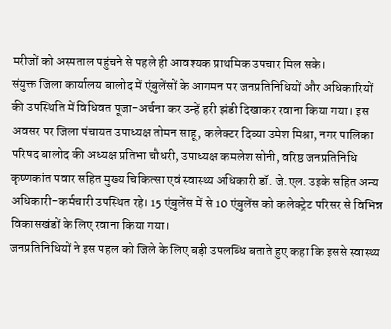मरीजों को अस्पताल पहुंचने से पहले ही आवश्यक प्राथमिक उपचार मिल सके।
संयुक्त जिला कार्यालय बालोद में एंबुलेंसों के आगमन पर जनप्रतिनिधियों और अधिकारियों की उपस्थिति में विधिवत पूजा-अर्चना कर उन्हें हरी झंडी दिखाकर रवाना किया गया। इस अवसर पर जिला पंचायत उपाध्यक्ष तोमन साहू, कलेक्टर दिव्या उमेश मिश्रा, नगर पालिका परिषद बालोद की अध्यक्ष प्रतिभा चौधरी, उपाध्यक्ष कमलेश सोनी, वरिष्ठ जनप्रतिनिधि कृष्णकांत पवार सहित मुख्य चिकित्सा एवं स्वास्थ्य अधिकारी डॉ. जे.एल. उइके सहित अन्य अधिकारी-कर्मचारी उपस्थित रहे। 15 एंबुलेंस में से 10 एंबुलेंस को कलेक्ट्रेट परिसर से विभिन्न विकासखंडों के लिए रवाना किया गया।
जनप्रतिनिधियों ने इस पहल को जिले के लिए बड़ी उपलब्धि बताते हुए कहा कि इससे स्वास्थ्य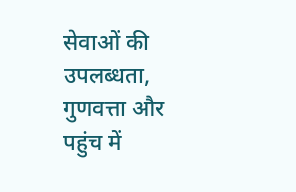सेवाओं की उपलब्धता, गुणवत्ता और पहुंच में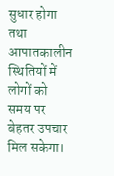सुधार होगा तथा आपातकालीन स्थितियों में लोगों को समय पर बेहतर उपचार मिल सकेगा।